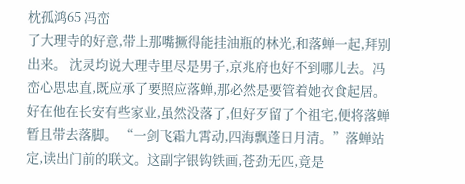枕孤鸿65 冯峦
了大理寺的好意,带上那嘴撅得能挂油瓶的林光,和落蝉一起,拜别出来。 沈灵均说大理寺里尽是男子,京兆府也好不到哪儿去。冯峦心思忠直,既应承了要照应落蝉,那必然是要管着她衣食起居。好在他在长安有些家业,虽然没落了,但好歹留了个祖宅,便将落蝉暂且带去落脚。 “一剑飞霜九霄动,四海飘蓬日月清。”落蝉站定,读出门前的联文。这副字银钩铁画,苍劲无匹,竟是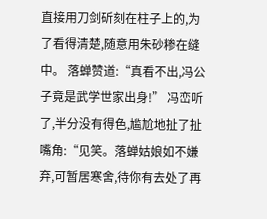直接用刀剑斫刻在柱子上的,为了看得清楚,随意用朱砂糁在缝中。 落蝉赞道:“真看不出,冯公子竟是武学世家出身!” 冯峦听了,半分没有得色,尴尬地扯了扯嘴角:“见笑。落蝉姑娘如不嫌弃,可暂居寒舍,待你有去处了再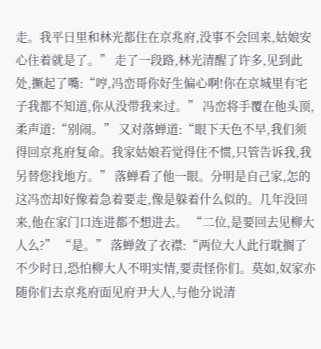走。我平日里和林光都住在京兆府,没事不会回来,姑娘安心住着就是了。” 走了一段路,林光清醒了许多,见到此处,撅起了嘴:“哼,冯峦哥你好生偏心啊!你在京城里有宅子我都不知道,你从没带我来过。” 冯峦将手覆在他头顶,柔声道:“别闹。” 又对落蝉道:“眼下天色不早,我们须得回京兆府复命。我家姑娘若觉得住不惯,只管告诉我,我另替您找地方。” 落蝉看了他一眼。分明是自己家,怎的这冯峦却好像着急着要走,像是躲着什么似的。几年没回来,他在家门口连进都不想进去。 “二位,是要回去见柳大人么?” “是。” 落蝉敛了衣襟:“两位大人此行耽搁了不少时日,恐怕柳大人不明实情,要责怪你们。莫如,奴家亦随你们去京兆府面见府尹大人,与他分说清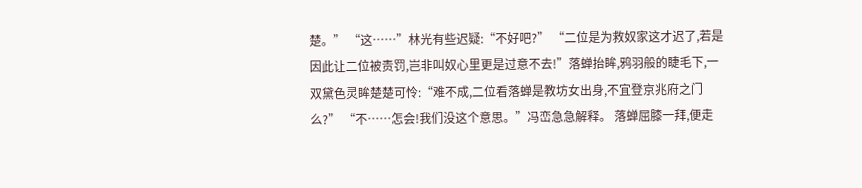楚。” “这……”林光有些迟疑:“不好吧?” “二位是为救奴家这才迟了,若是因此让二位被责罚,岂非叫奴心里更是过意不去!”落蝉抬眸,鸦羽般的睫毛下,一双黛色灵眸楚楚可怜:“难不成,二位看落蝉是教坊女出身,不宜登京兆府之门么?” “不……怎会!我们没这个意思。”冯峦急急解释。 落蝉屈膝一拜,便走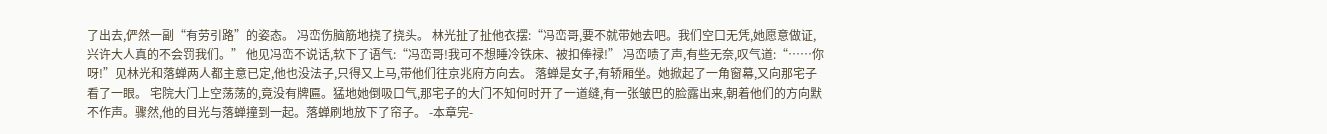了出去,俨然一副“有劳引路”的姿态。 冯峦伤脑筋地挠了挠头。 林光扯了扯他衣摆:“冯峦哥,要不就带她去吧。我们空口无凭,她愿意做证,兴许大人真的不会罚我们。” 他见冯峦不说话,软下了语气:“冯峦哥!我可不想睡冷铁床、被扣俸禄!” 冯峦啧了声,有些无奈,叹气道:“……你呀!”见林光和落蝉两人都主意已定,他也没法子,只得又上马,带他们往京兆府方向去。 落蝉是女子,有轿厢坐。她掀起了一角窗幕,又向那宅子看了一眼。 宅院大门上空荡荡的,竟没有牌匾。猛地她倒吸口气,那宅子的大门不知何时开了一道缝,有一张皱巴的脸露出来,朝着他们的方向默不作声。骤然,他的目光与落蝉撞到一起。落蝉刷地放下了帘子。 -本章完-